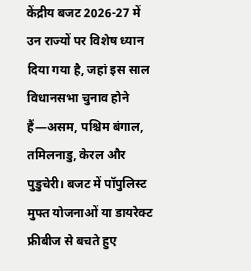केंद्रीय बजट 2026-27 में उन राज्यों पर विशेष ध्यान दिया गया है, जहां इस साल विधानसभा चुनाव होने हैं—असम, पश्चिम बंगाल, तमिलनाडु, केरल और पुडुचेरी। बजट में पॉपुलिस्ट मुफ्त योजनाओं या डायरेक्ट फ्रीबीज से बचते हुए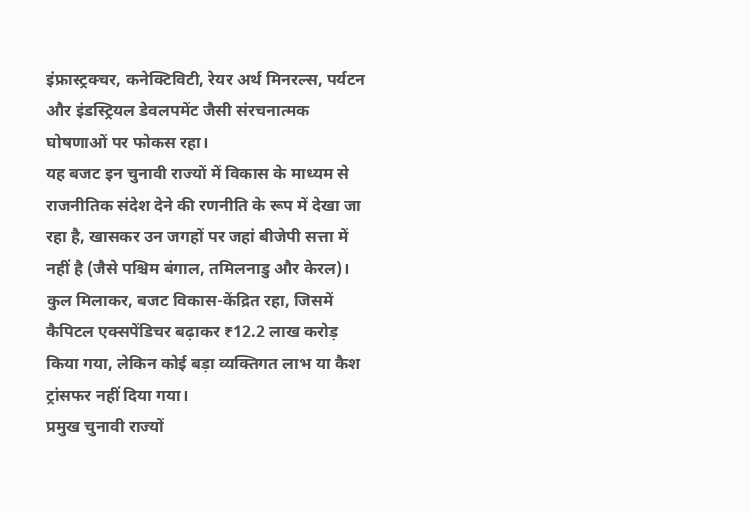इंफ्रास्ट्रक्चर, कनेक्टिविटी, रेयर अर्थ मिनरल्स, पर्यटन और इंडस्ट्रियल डेवलपमेंट जैसी संरचनात्मक घोषणाओं पर फोकस रहा।
यह बजट इन चुनावी राज्यों में विकास के माध्यम से राजनीतिक संदेश देने की रणनीति के रूप में देखा जा रहा है, खासकर उन जगहों पर जहां बीजेपी सत्ता में नहीं है (जैसे पश्चिम बंगाल, तमिलनाडु और केरल)। कुल मिलाकर, बजट विकास-केंद्रित रहा, जिसमें कैपिटल एक्सपेंडिचर बढ़ाकर ₹12.2 लाख करोड़ किया गया, लेकिन कोई बड़ा व्यक्तिगत लाभ या कैश ट्रांसफर नहीं दिया गया।
प्रमुख चुनावी राज्यों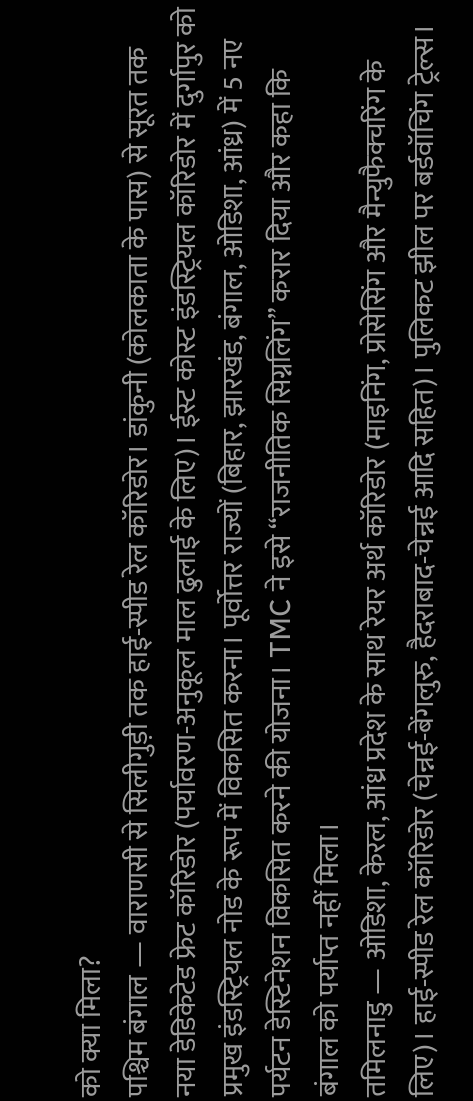को क्या मिला?
पश्चिम बंगाल — वाराणसी से सिलीगुड़ी तक हाई-स्पीड रेल कॉरिडोर। डांकुनी (कोलकाता के पास) से सूरत तक नया डेडिकेटेड फ्रेट कॉरिडोर (पर्यावरण-अनुकूल माल ढुलाई के लिए)। ईस्ट कोस्ट इंडस्ट्रियल कॉरिडोर में दुर्गापुर को प्रमुख इंडस्ट्रियल नोड के रूप में विकसित करना। पूर्वोत्तर राज्यों (बिहार, झारखंड, बंगाल, ओडिशा, आंध्र) में 5 नए पर्यटन डेस्टिनेशन विकसित करने की योजना। TMC ने इसे “राजनीतिक सिग्नलिंग” करार दिया और कहा कि बंगाल को पर्याप्त नहीं मिला।
तमिलनाडु — ओडिशा, केरल, आंध्र प्रदेश के साथ रेयर अर्थ कॉरिडोर (माइनिंग, प्रोसेसिंग और मैन्युफैक्चरिंग के लिए)। हाई-स्पीड रेल कॉरिडोर (चेन्नई-बेंगलुरु, हैदराबाद-चेन्नई आदि सहित)। पुलिकट झील पर बर्डवॉचिंग ट्रेल्स।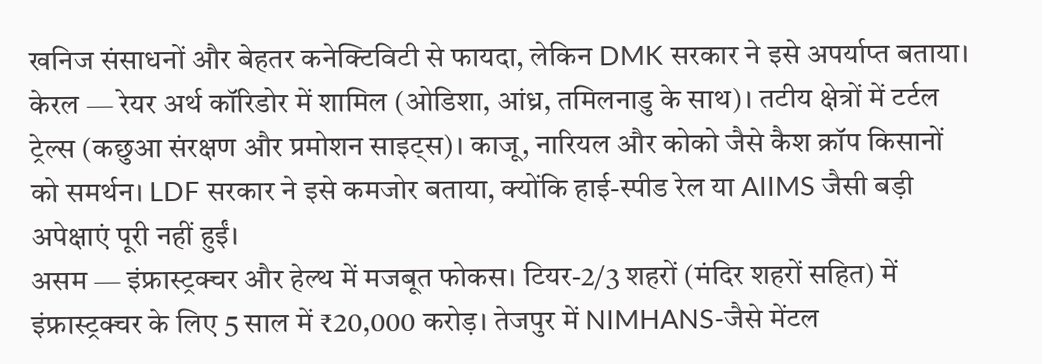खनिज संसाधनों और बेहतर कनेक्टिविटी से फायदा, लेकिन DMK सरकार ने इसे अपर्याप्त बताया।
केरल — रेयर अर्थ कॉरिडोर में शामिल (ओडिशा, आंध्र, तमिलनाडु के साथ)। तटीय क्षेत्रों में टर्टल ट्रेल्स (कछुआ संरक्षण और प्रमोशन साइट्स)। काजू, नारियल और कोको जैसे कैश क्रॉप किसानों को समर्थन। LDF सरकार ने इसे कमजोर बताया, क्योंकि हाई-स्पीड रेल या AIIMS जैसी बड़ी अपेक्षाएं पूरी नहीं हुईं।
असम — इंफ्रास्ट्रक्चर और हेल्थ में मजबूत फोकस। टियर-2/3 शहरों (मंदिर शहरों सहित) में इंफ्रास्ट्रक्चर के लिए 5 साल में ₹20,000 करोड़। तेजपुर में NIMHANS-जैसे मेंटल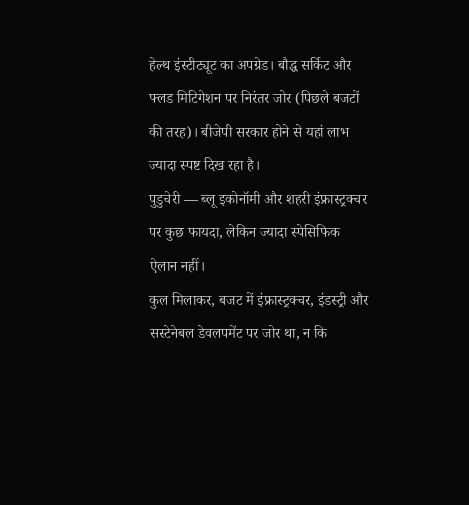हेल्थ इंस्टीट्यूट का अपग्रेड। बौद्ध सर्किट और फ्लड मिटिगेशन पर निरंतर जोर (पिछले बजटों की तरह)। बीजेपी सरकार होने से यहां लाभ ज्यादा स्पष्ट दिख रहा है।
पुडुचेरी — ब्लू इकोनॉमी और शहरी इंफ्रास्ट्रक्चर पर कुछ फायदा, लेकिन ज्यादा स्पेसिफिक ऐलान नहीं।
कुल मिलाकर, बजट में इंफ्रास्ट्रक्चर, इंडस्ट्री और सस्टेनेबल डेवलपमेंट पर जोर था, न कि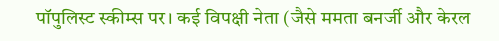पॉपुलिस्ट स्कीम्स पर। कई विपक्षी नेता (जैसे ममता बनर्जी और केरल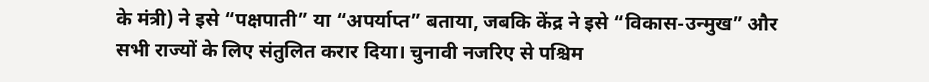के मंत्री) ने इसे “पक्षपाती” या “अपर्याप्त” बताया, जबकि केंद्र ने इसे “विकास-उन्मुख” और सभी राज्यों के लिए संतुलित करार दिया। चुनावी नजरिए से पश्चिम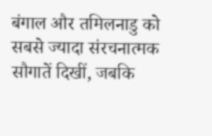बंगाल और तमिलनाडु को सबसे ज्यादा संरचनात्मक सौगातें दिखीं, जबकि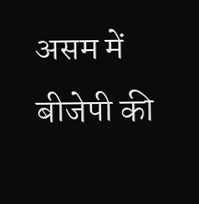असम में बीजेपी की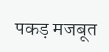पकड़ मजबूत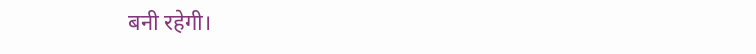बनी रहेगी।